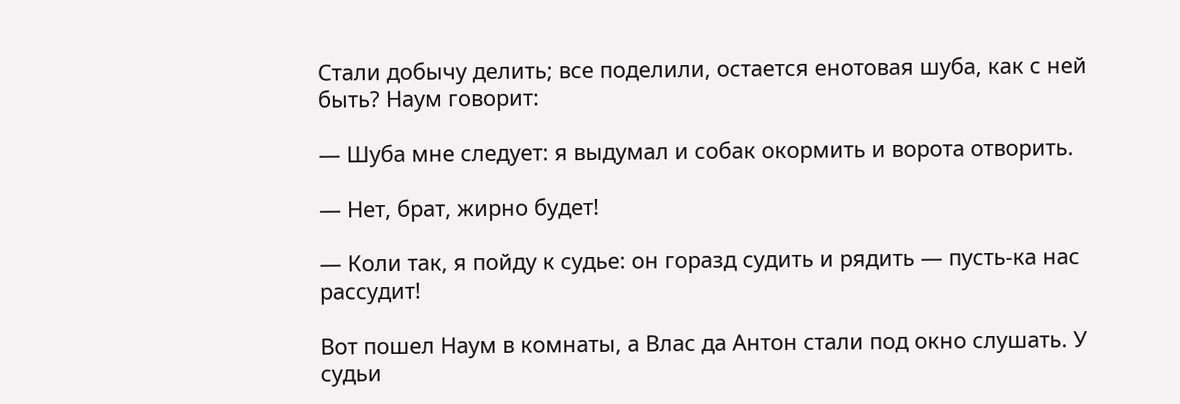Стали добычу делить; все поделили, остается енотовая шуба, как с ней быть? Наум говорит:

— Шуба мне следует: я выдумал и собак окормить и ворота отворить.

— Нет, брат, жирно будет!

— Коли так, я пойду к судье: он горазд судить и рядить — пусть-ка нас рассудит!

Вот пошел Наум в комнаты, а Влас да Антон стали под окно слушать. У судьи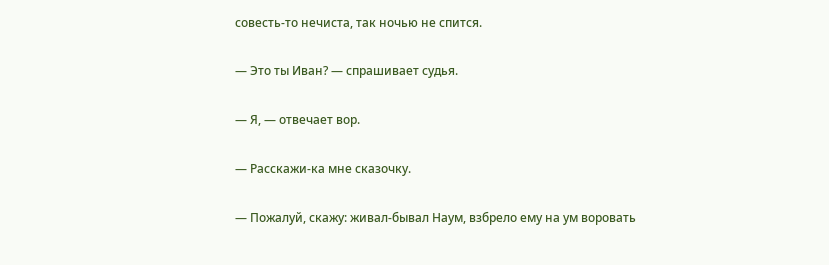совесть-то нечиста, так ночью не спится.

— Это ты Иван? — спрашивает судья.

— Я, — отвечает вор.

— Расскажи-ка мне сказочку.

— Пожалуй, скажу: живал-бывал Наум, взбрело ему на ум воровать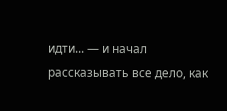идти... — и начал рассказывать все дело, как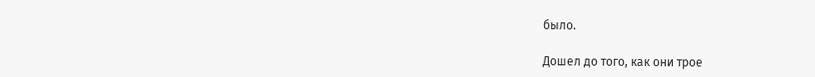было.

Дошел до того, как они трое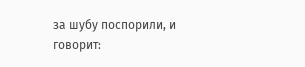за шубу поспорили, и говорит: